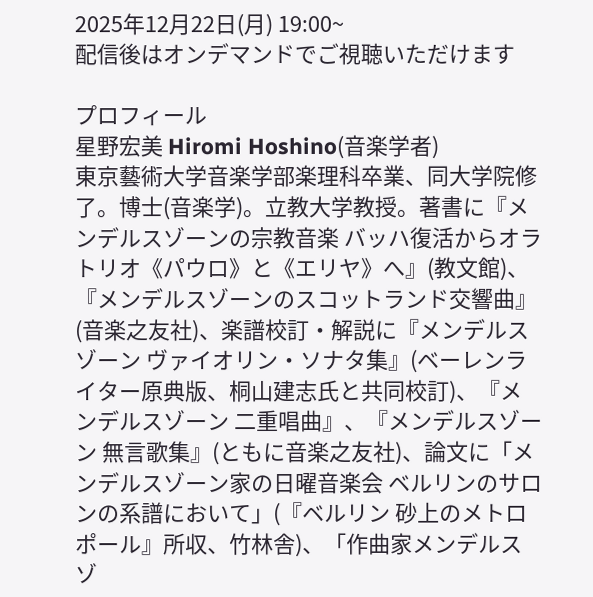2025年12月22日(月) 19:00~
配信後はオンデマンドでご視聴いただけます

プロフィール
星野宏美 Hiromi Hoshino(音楽学者)
東京藝術大学音楽学部楽理科卒業、同大学院修了。博士(音楽学)。立教大学教授。著書に『メンデルスゾーンの宗教音楽 バッハ復活からオラトリオ《パウロ》と《エリヤ》へ』(教文館)、『メンデルスゾーンのスコットランド交響曲』(音楽之友社)、楽譜校訂・解説に『メンデルスゾーン ヴァイオリン・ソナタ集』(ベーレンライター原典版、桐山建志氏と共同校訂)、『メンデルスゾーン 二重唱曲』、『メンデルスゾーン 無言歌集』(ともに音楽之友社)、論文に「メンデルスゾーン家の日曜音楽会 ベルリンのサロンの系譜において」(『ベルリン 砂上のメトロポール』所収、竹林舎)、「作曲家メンデルスゾ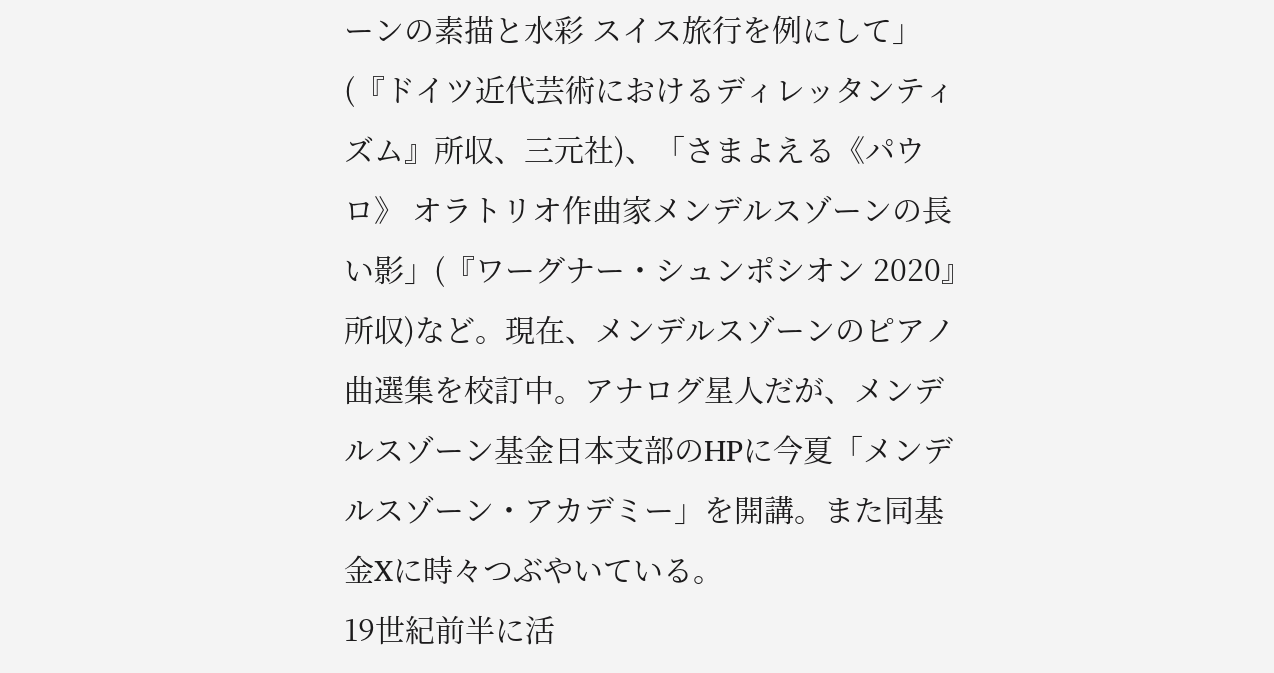ーンの素描と水彩 スイス旅行を例にして」(『ドイツ近代芸術におけるディレッタンティズム』所収、三元社)、「さまよえる《パウロ》 オラトリオ作曲家メンデルスゾーンの長い影」(『ワーグナー・シュンポシオン 2020』所収)など。現在、メンデルスゾーンのピアノ曲選集を校訂中。アナログ星人だが、メンデルスゾーン基金日本支部のHPに今夏「メンデルスゾーン・アカデミー」を開講。また同基金Xに時々つぶやいている。
19世紀前半に活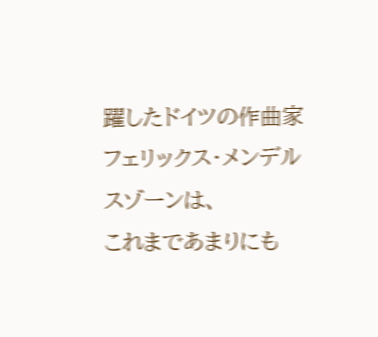躍したドイツの作曲家フェリックス・メンデルスゾーンは、
これまであまりにも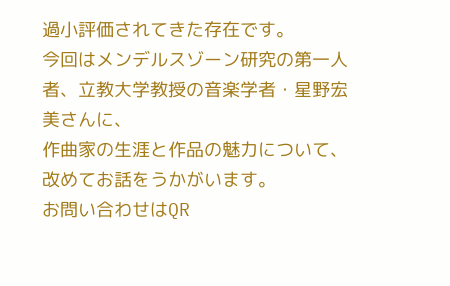過小評価されてきた存在です。
今回はメンデルスゾーン研究の第一人者、立教大学教授の音楽学者・星野宏美さんに、
作曲家の生涯と作品の魅力について、改めてお話をうかがいます。
お問い合わせはQR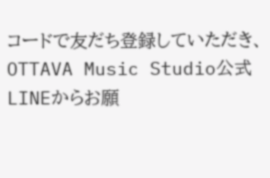コードで友だち登録していただき、
OTTAVA Music Studio公式LINEからお願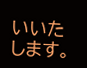いいたします。